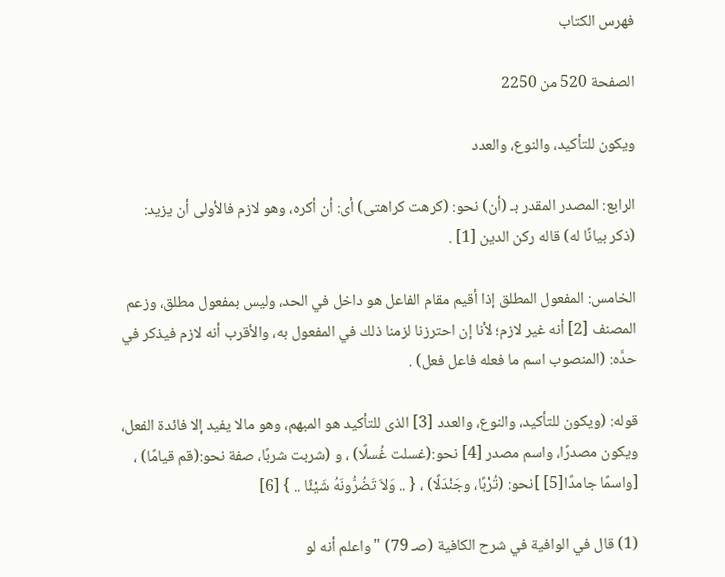فهرس الكتاب

الصفحة 520 من 2250

ويكون للتأكيد، والنوع، والعدد

الرابع: المصدر المقدر بـ (أن) نحو: (كرهت كراهتى) أى: أن أكره، وهو لازم فالأولى أن يزيد: (ذكر بيانًا له) قاله ركن الدين [1] .

الخامس: المفعول المطلق إذا أقيم مقام الفاعل هو داخل في الحد، وليس بمفعول مطلق، وزعم المصنف [2] أنه غير لازم؛ لأنا إن احترزنا لزمنا ذلك في المفعول به، والأقرب أنه لازم فيذكر في حدَّه: (المنصوب اسم ما فعله فاعل فعل) .

قوله: (ويكون للتأكيد، والنوع، والعدد [3] الذى للتأكيد هو المبهم، وهو مالا يفيد إلا فائدة الفعل، ويكون مصدرًا، واسم مصدر [4] نحو:(غسلت غُسلًا) ، و (شربت شربًا، صفة نحو:(قم قيامًا) ، [واسمًا جامدًا[5] ]نحو: (تُرْبًا، وجَنْدَلًا) ، { .. وَلاَ تَضُرُّونَهُ شَيْئًا .. } [6]

(1) قال في الوافية في شرح الكافية (صـ 79) "واعلم أنه لو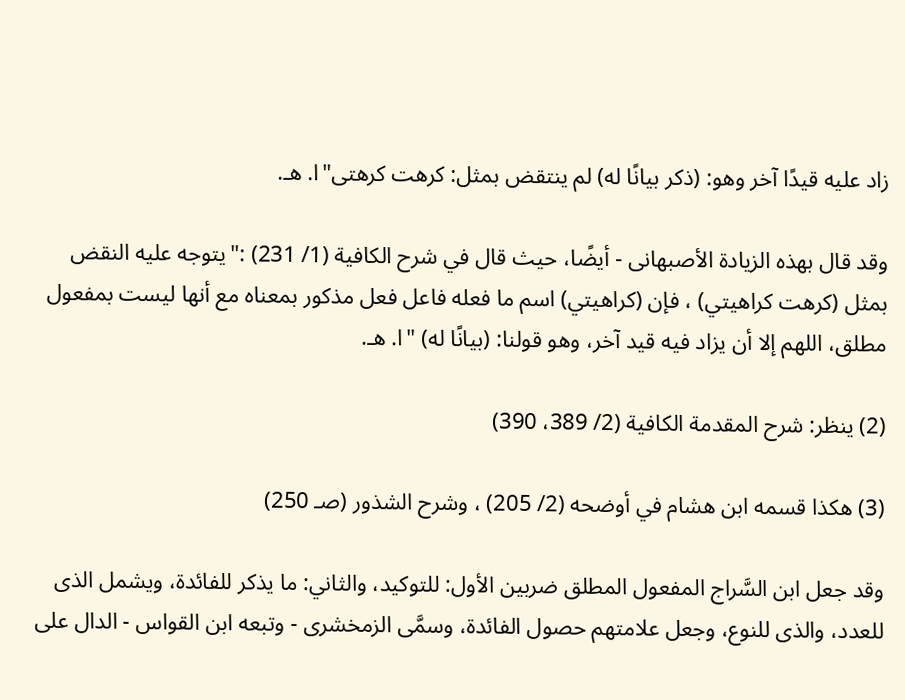زاد عليه قيدًا آخر وهو: (ذكر بيانًا له) لم ينتقض بمثل: كرهت كرهتى"ا. هـ.

وقد قال بهذه الزيادة الأصبهانى - أيضًا، حيث قال في شرح الكافية (1/ 231) :"يتوجه عليه النقض بمثل (كرهت كراهيتي) ، فإن (كراهيتي) اسم ما فعله فاعل فعل مذكور بمعناه مع أنها ليست بمفعول مطلق، اللهم إلا أن يزاد فيه قيد آخر، وهو قولنا: (بيانًا له) "ا. هـ.

(2) ينظر: شرح المقدمة الكافية (2/ 389، 390)

(3) هكذا قسمه ابن هشام في أوضحه (2/ 205) ، وشرح الشذور (صـ 250)

وقد جعل ابن السَّراج المفعول المطلق ضربين الأول: للتوكيد، والثاني: ما يذكر للفائدة، ويشمل الذى للعدد، والذى للنوع، وجعل علامتهم حصول الفائدة، وسمَّى الزمخشرى - وتبعه ابن القواس - الدال على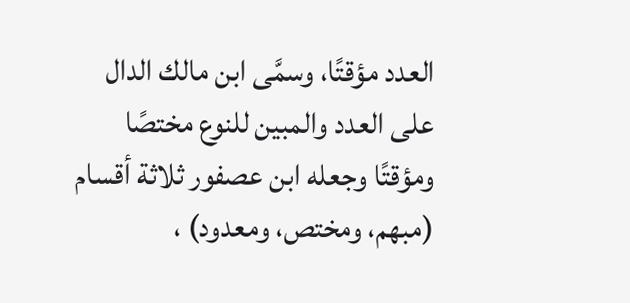العدد مؤقتًا، وسمَّى ابن مالك الدال على العدد والمبين للنوع مختصًا ومؤقتًا وجعله ابن عصفور ثلاثة أقسام (مبهم، ومختص، ومعدود) ،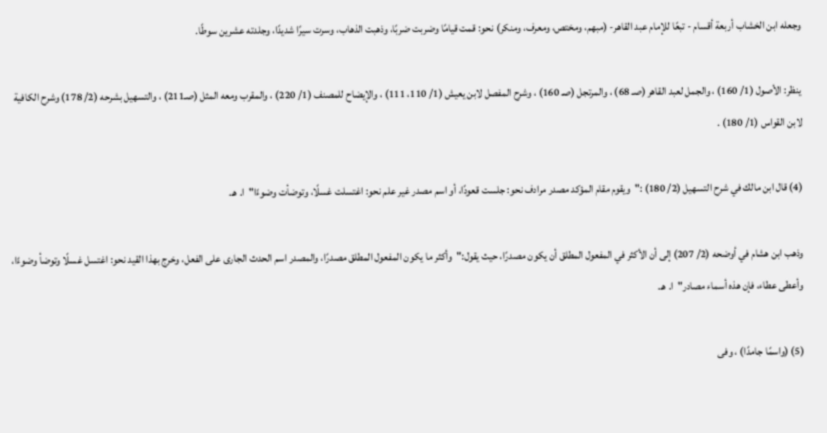وجعله ابن الخشاب أربعة أقسام - تبعًا للإمام عبد القاهر- (مبهم، ومختص، ومعرف، ومنكر) نحو: قمت قيامًا وضربت ضربًا، وذهبت الذهاب، وسرت سيرًا شديدًا، وجلدته عشرين سوطًا.

ينظر: الأصول (1/ 160) ، والجمل لعبد القاهر (صـ 68) ، والمرتجل (صـ 160) ، وشرح المفصل لابن يعيش (1/ 110، 111) ، والإيضاح للمصنف (1/ 220) ، والمقرب ومعه المثل (صـ211) ، والتسهيل بشرحه (2/ 178) وشرح الكافية لابن القواس (1/ 180) .

(4) قال ابن مالك في شرح التسهيل (2/ 180) :"ويقوم مقام المؤكد مصدر مرادف نحو: جلست قعودًا، أو اسم مصدر غير علم نحو: اغتسلت غسلًا، وتوضأت وضوءًا"ا. هـ.

وذهب ابن هشام في أوضحه (2/ 207) إلى أن الأكثر في المفعول المطلق أن يكون مصدرًا، حيث يقول:"وأكثر ما يكون المفعول المطلق مصدرًا، والمصدر اسم الحدث الجارى على الفعل، وخرج بهذا القيد نحو: اغتسل غسلًا وتوضأ وضوءًا، وأعطى عطاء، فإن هذه أسماء مصادر"ا. هـ.

(5) (واسمًا جامدًا) ، وفى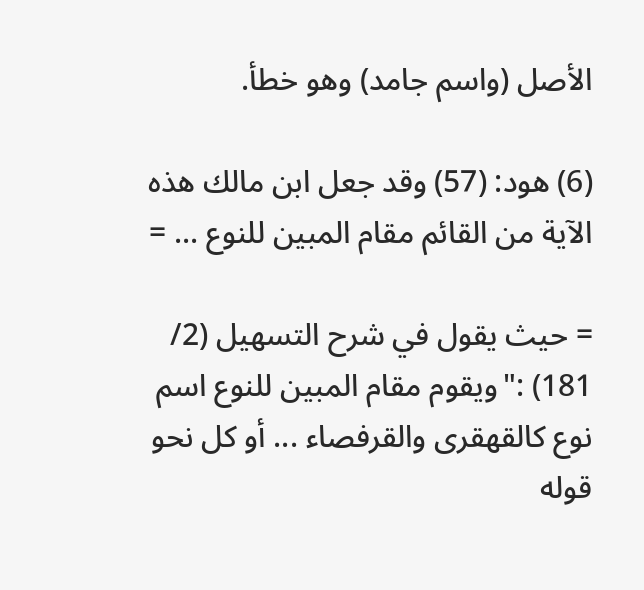الأصل (واسم جامد) وهو خطأ.

(6) هود: (57) وقد جعل ابن مالك هذه الآية من القائم مقام المبين للنوع ... =

= حيث يقول في شرح التسهيل (2/ 181) :"ويقوم مقام المبين للنوع اسم نوع كالقهقرى والقرفصاء ... أو كل نحو قوله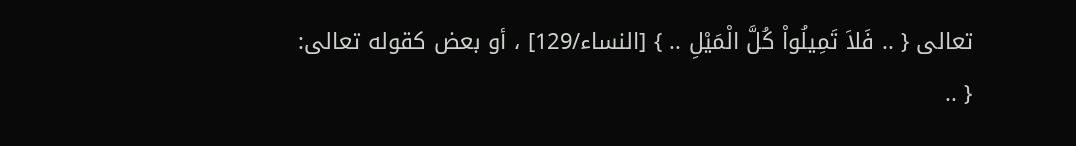تعالى { .. فَلاَ تَمِيلُواْ كُلَّ الْمَيْلِ .. } [النساء/129] ، أو بعض كقوله تعالى: { ..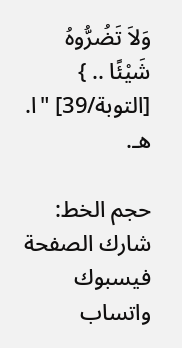وَلاَ تَضُرُّوهُ شَيْئًا .. } [التوبة/39] "ا. هـ.

حجم الخط:
شارك الصفحة
فيسبوك واتساب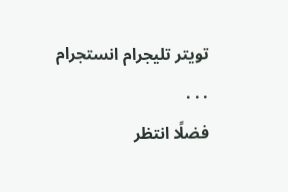تويتر تليجرام انستجرام
. . .
فضلًا انتظر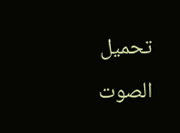تحميل الصوت